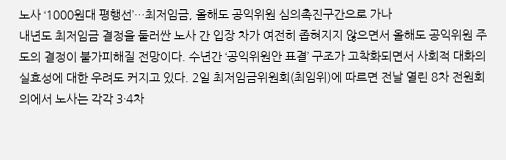노사 ‘1000원대 평행선’…최저임금, 올해도 공익위원 심의촉진구간으로 가나
내년도 최저임금 결정을 둘러싼 노사 간 입장 차가 여전히 좁혀지지 않으면서 올해도 공익위원 주도의 결정이 불가피해질 전망이다. 수년간 ‘공익위원안 표결’ 구조가 고착화되면서 사회적 대화의 실효성에 대한 우려도 커지고 있다. 2일 최저임금위원회(최임위)에 따르면 전날 열린 8차 전원회의에서 노사는 각각 3·4차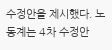수정안을 제시했다. 노동계는 4차 수정안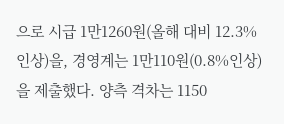으로 시급 1만1260원(올해 대비 12.3% 인상)을, 경영계는 1만110원(0.8%인상)을 제출했다. 양측 격차는 1150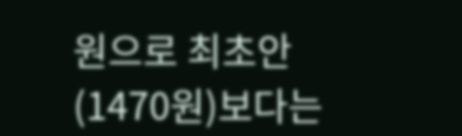원으로 최초안(1470원)보다는